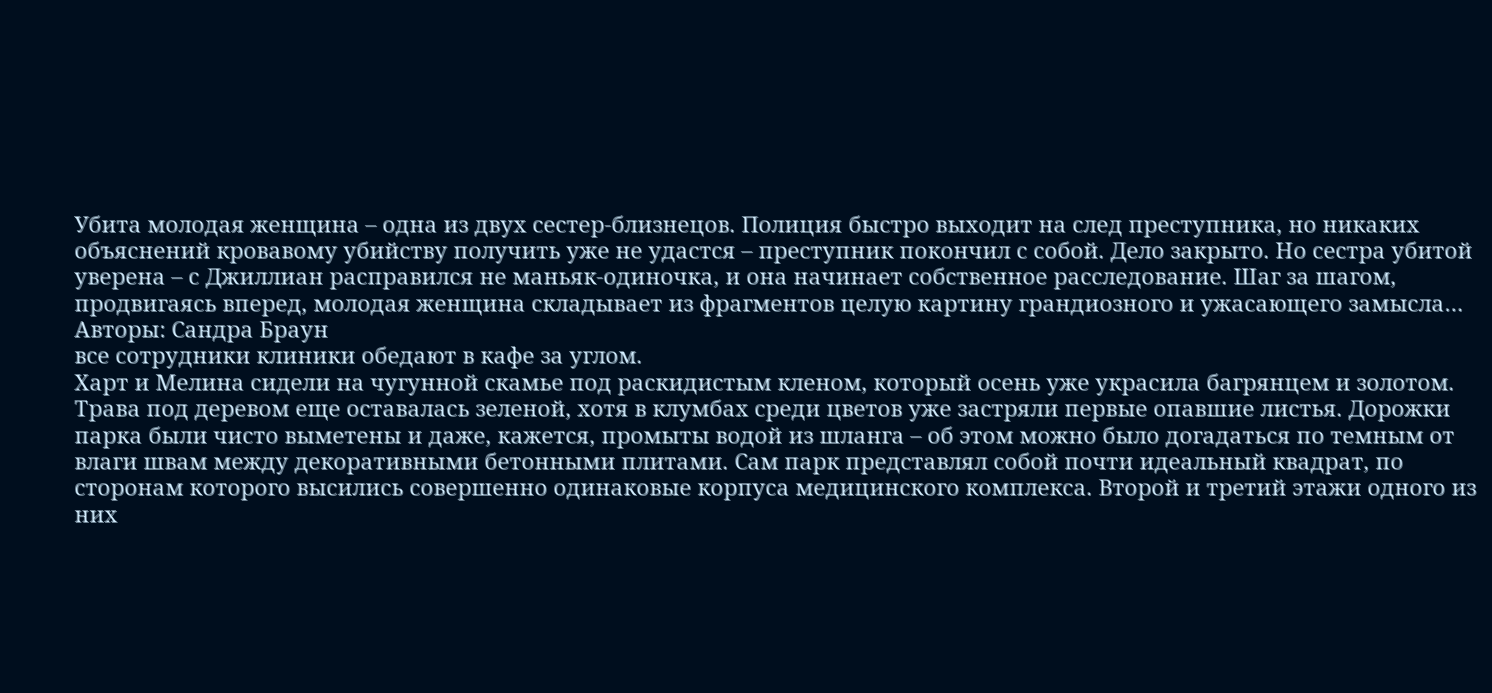Убита молодая женщина – одна из двух сестер-близнецов. Полиция быстро выходит на след преступника, но никаких объяснений кровавому убийству получить уже не удастся – преступник покончил с собой. Дело закрыто. Но сестра убитой уверена – с Джиллиан расправился не маньяк-одиночка, и она начинает собственное расследование. Шаг за шагом, продвигаясь вперед, молодая женщина складывает из фрагментов целую картину грандиозного и ужасающего замысла…
Авторы: Сандра Браун
все сотрудники клиники обедают в кафе за углом.
Харт и Мелина сидели на чугунной скамье под раскидистым кленом, который осень уже украсила багрянцем и золотом. Трава под деревом еще оставалась зеленой, хотя в клумбах среди цветов уже застряли первые опавшие листья. Дорожки парка были чисто выметены и даже, кажется, промыты водой из шланга – об этом можно было догадаться по темным от влаги швам между декоративными бетонными плитами. Сам парк представлял собой почти идеальный квадрат, по сторонам которого высились совершенно одинаковые корпуса медицинского комплекса. Второй и третий этажи одного из них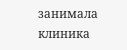занимала клиника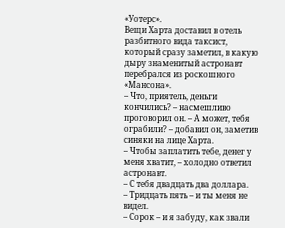«Уотерс».
Вещи Харта доставил в отель разбитного вида таксист, который сразу заметил, в какую дыру знаменитый астронавт перебрался из роскошного «Мансона».
– Что, приятель, деньги кончились? – насмешливо проговорил он. – А может, тебя ограбили? – добавил он, заметив синяки на лице Харта.
– Чтобы заплатить тебе, денег у меня хватит, – холодно ответил астронавт.
– С тебя двадцать два доллара.
– Тридцать пять – и ты меня не видел.
– Сорок – и я забуду, как звали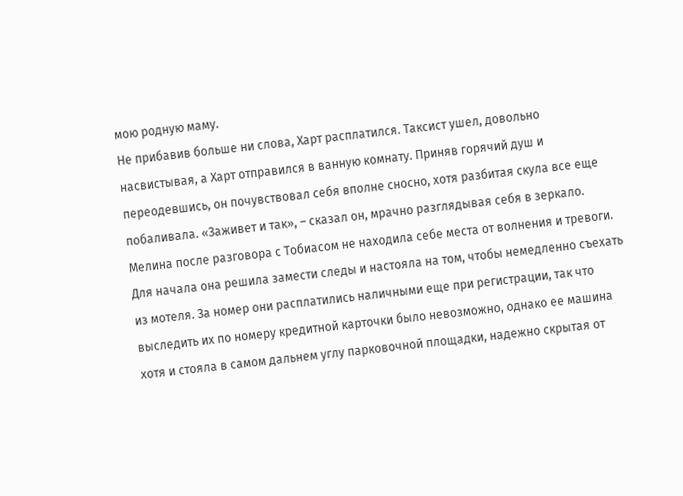мою родную маму.
Не прибавив больше ни слова, Харт расплатился. Таксист ушел, довольно насвистывая, а Харт отправился в ванную комнату. Приняв горячий душ и переодевшись, он почувствовал себя вполне сносно, хотя разбитая скула все еще побаливала. «Заживет и так», – сказал он, мрачно разглядывая себя в зеркало.
Мелина после разговора с Тобиасом не находила себе места от волнения и тревоги. Для начала она решила замести следы и настояла на том, чтобы немедленно съехать из мотеля. За номер они расплатились наличными еще при регистрации, так что выследить их по номеру кредитной карточки было невозможно, однако ее машина хотя и стояла в самом дальнем углу парковочной площадки, надежно скрытая от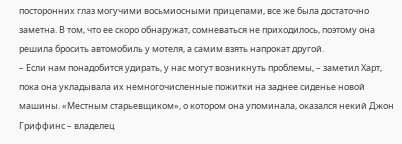посторонних глаз могучими восьмиосными прицепами, все же была достаточно заметна. В том, что ее скоро обнаружат, сомневаться не приходилось, поэтому она решила бросить автомобиль у мотеля, а самим взять напрокат другой.
– Если нам понадобится удирать, у нас могут возникнуть проблемы, – заметил Харт, пока она укладывала их немногочисленные пожитки на заднее сиденье новой машины. «Местным старьевщиком», о котором она упоминала, оказался некий Джон Гриффинс – владелец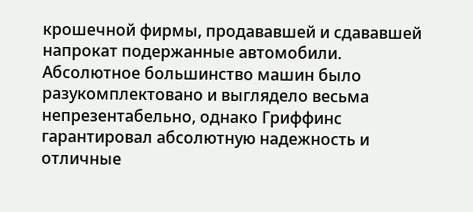крошечной фирмы, продававшей и сдававшей напрокат подержанные автомобили. Абсолютное большинство машин было разукомплектовано и выглядело весьма непрезентабельно, однако Гриффинс гарантировал абсолютную надежность и отличные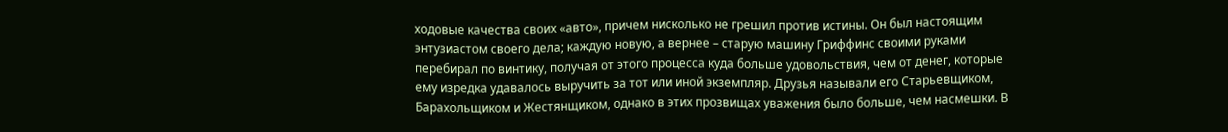ходовые качества своих «авто», причем нисколько не грешил против истины. Он был настоящим энтузиастом своего дела; каждую новую, а вернее – старую машину Гриффинс своими руками перебирал по винтику, получая от этого процесса куда больше удовольствия, чем от денег, которые ему изредка удавалось выручить за тот или иной экземпляр. Друзья называли его Старьевщиком, Барахольщиком и Жестянщиком, однако в этих прозвищах уважения было больше, чем насмешки. В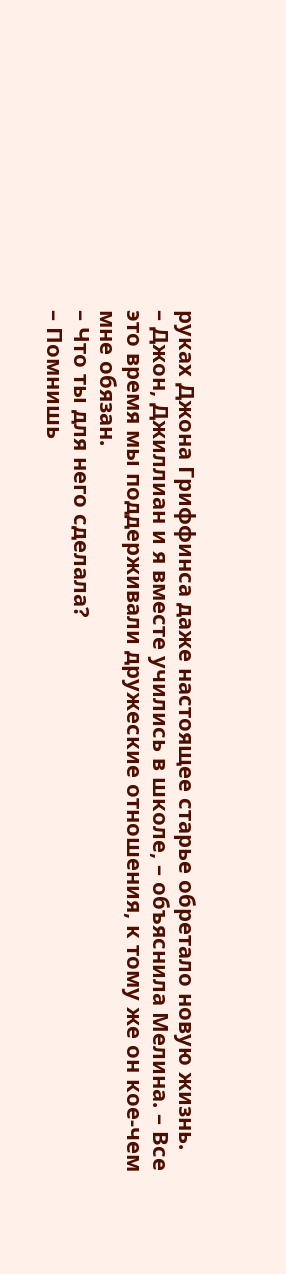руках Джона Гриффинса даже настоящее старье обретало новую жизнь.
– Джон, Джиллиан и я вместе учились в школе, – объяснила Мелина. – Все это время мы поддерживали дружеские отношения, к тому же он кое-чем мне обязан.
– Что ты для него сделала?
– Помнишь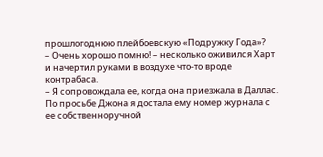прошлогоднюю плейбоевскую «Подружку Года»?
– Очень хорошо помню! – несколько оживился Харт и начертил руками в воздухе что-то вроде контрабаса.
– Я сопровождала ее, когда она приезжала в Даллас. По просьбе Джона я достала ему номер журнала с ее собственноручной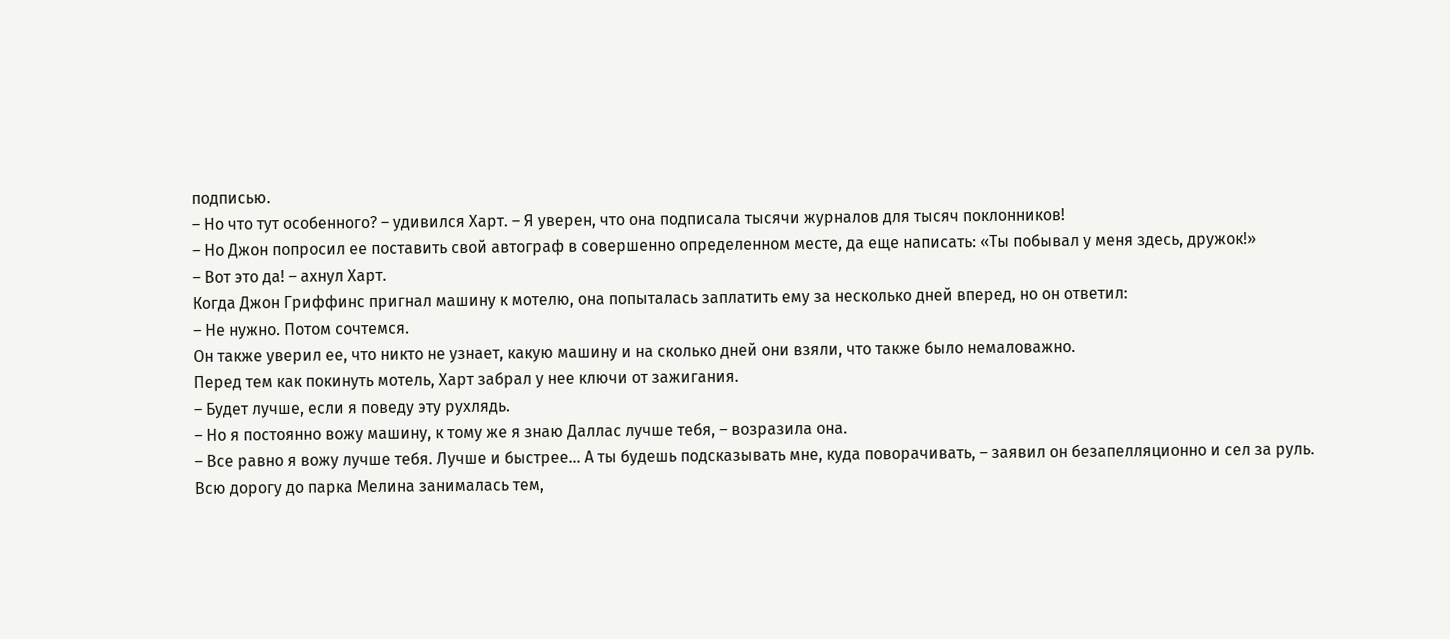подписью.
– Но что тут особенного? – удивился Харт. – Я уверен, что она подписала тысячи журналов для тысяч поклонников!
– Но Джон попросил ее поставить свой автограф в совершенно определенном месте, да еще написать: «Ты побывал у меня здесь, дружок!»
– Вот это да! – ахнул Харт.
Когда Джон Гриффинс пригнал машину к мотелю, она попыталась заплатить ему за несколько дней вперед, но он ответил:
– Не нужно. Потом сочтемся.
Он также уверил ее, что никто не узнает, какую машину и на сколько дней они взяли, что также было немаловажно.
Перед тем как покинуть мотель, Харт забрал у нее ключи от зажигания.
– Будет лучше, если я поведу эту рухлядь.
– Но я постоянно вожу машину, к тому же я знаю Даллас лучше тебя, – возразила она.
– Все равно я вожу лучше тебя. Лучше и быстрее… А ты будешь подсказывать мне, куда поворачивать, – заявил он безапелляционно и сел за руль.
Всю дорогу до парка Мелина занималась тем,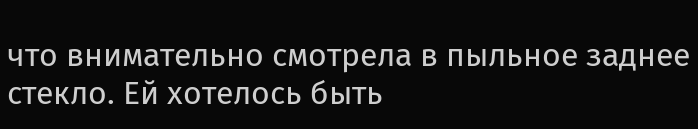что внимательно смотрела в пыльное заднее стекло. Ей хотелось быть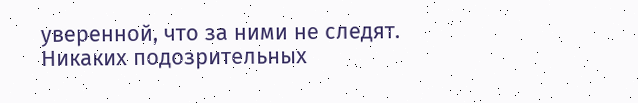уверенной, что за ними не следят. Никаких подозрительных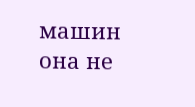машин она не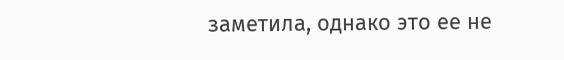заметила, однако это ее не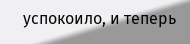успокоило, и теперь